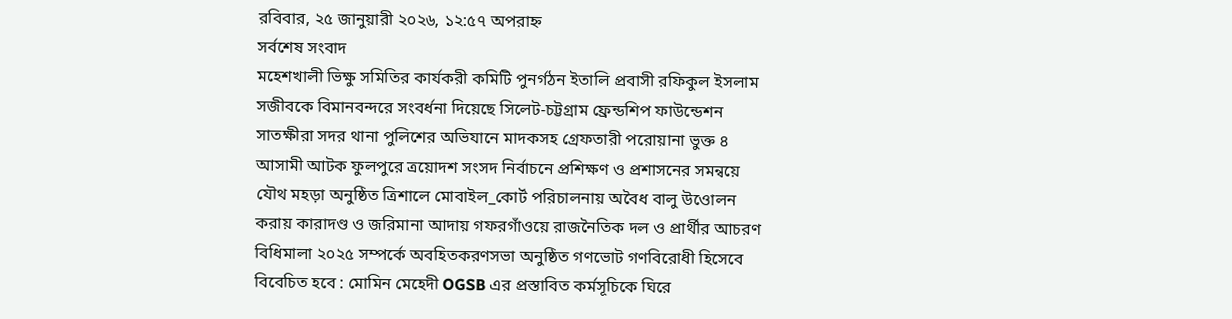রবিবার, ২৫ জানুয়ারী ২০২৬, ১২:৫৭ অপরাহ্ন
সর্বশেষ সংবাদ
মহেশখালী ভিক্ষু সমিতির কার্যকরী কমিটি পুনর্গঠন ইতালি প্রবাসী রফিকুল ইসলাম সজীবকে বিমানবন্দরে সংবর্ধনা দিয়েছে সিলেট-চট্টগ্রাম ফ্রেন্ডশিপ ফাউন্ডেশন সাতক্ষীরা সদর থানা পুলিশের অভিযানে মাদকসহ গ্রেফতারী পরোয়ানা ভুক্ত ৪ আসামী আটক ফুলপুরে ত্রয়োদশ সংসদ নির্বাচনে প্রশিক্ষণ ও প্রশাসনের সমন্বয়ে যৌথ মহড়া অনুষ্ঠিত ত্রিশালে মোবাইল_কোর্ট পরিচালনায় অবৈধ বালু উওোলন করায় কারাদণ্ড ও জরিমানা আদায় গফরগাঁওয়ে রাজনৈতিক দল ও প্রার্থীর আচরণ বিধিমালা ২০২৫ সম্পর্কে অবহিতকরণসভা অনুষ্ঠিত গণভোট গণবিরোধী হিসেবে বিবেচিত হবে : মোমিন মেহেদী OGSB এর প্রস্তাবিত কর্মসূচিকে ঘিরে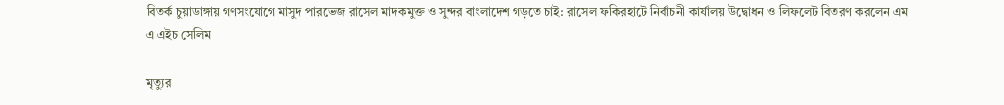বিতর্ক চুয়াডাঙ্গায় গণসংযোগে মাসুদ পারভেজ রাসেল মাদকমুক্ত ও সুন্দর বাংলাদেশ গড়তে চাই: রাসেল ফকিরহাটে নির্বাচনী কার্যালয় উদ্বোধন ও লিফলেট বিতরণ করলেন এম এ এইচ সেলিম

মৃত্যুর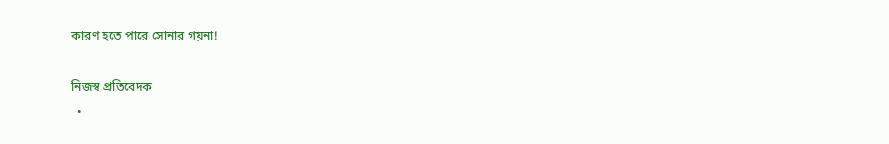কারণ হতে পারে সোনার গয়না!

নিজস্ব প্রতিবেদক
  •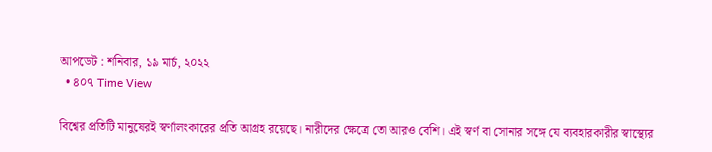আপডেট : শনিবার, ১৯ মার্চ, ২০২২
  • ৪০৭ Time View

বিশ্বের প্রতিটি মানুষেরই স্বর্ণালংকারের প্রতি আগ্রহ রয়েছে। নারীদের ক্ষেত্রে তো আরও বেশি। এই স্বর্ণ বা সোনার সঙ্গে যে ব্যবহারকারীর স্বাস্থ্যের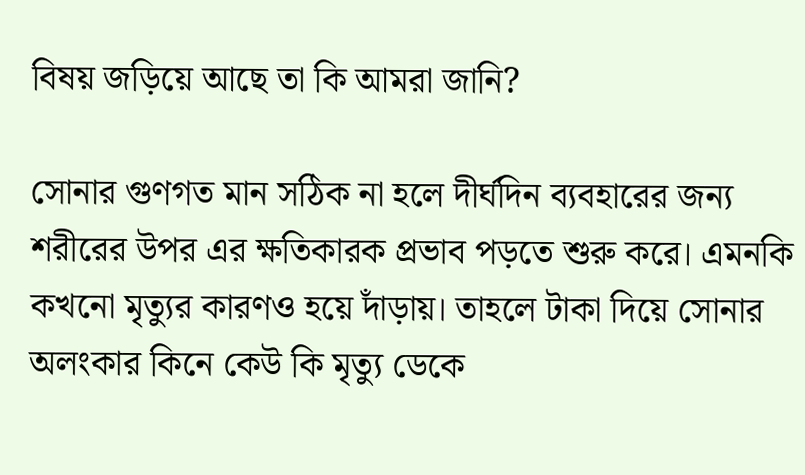বিষয় জড়িয়ে আছে তা কি আমরা জানি?

সোনার গুণগত মান সঠিক না হলে দীর্ঘদিন ব্যবহারের জন্য শরীরের উপর এর ক্ষতিকারক প্রভাব পড়তে শুরু করে। এমনকি কখনো মৃত্যুর কারণও হয়ে দাঁড়ায়। তাহলে টাকা দিয়ে সোনার অলংকার কিনে কেউ কি মৃত্যু ডেকে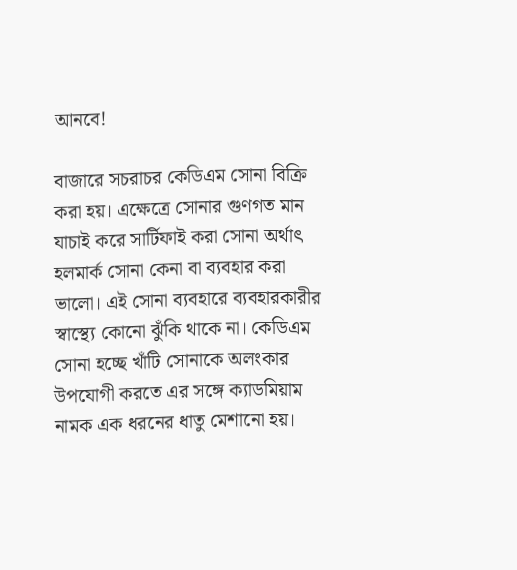আনবে!

বাজারে সচরাচর কেডিএম সোনা বিক্রি করা হয়। এক্ষেত্রে সোনার গুণগত মান যাচাই করে সার্টিফাই করা সোনা অর্থাৎ হলমার্ক সোনা কেনা বা ব্যবহার করা ভালো। এই সোনা ব্যবহারে ব্যবহারকারীর স্বাস্থ্যে কোনো ঝুঁকি থাকে না। কেডিএম সোনা হচ্ছে খাঁটি সোনাকে অলংকার উপযোগী করতে এর সঙ্গে ক্যাডমিয়াম নামক এক ধরনের ধাতু মেশানো হয়।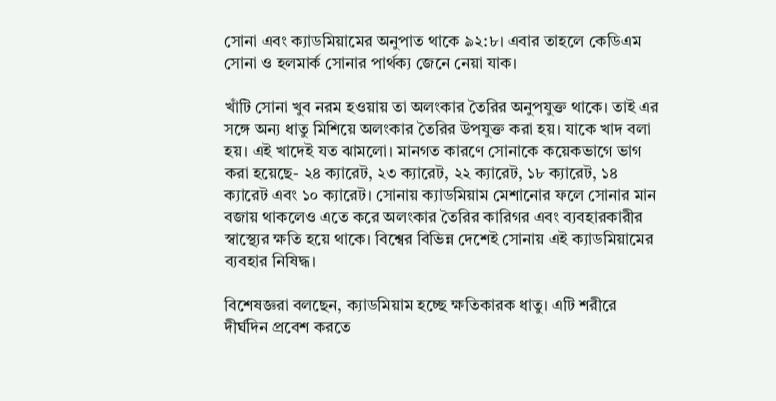সোনা এবং ক্যাডমিয়ামের অনুপাত থাকে ৯২:৮। এবার তাহলে কেডিএম সোনা ও হলমার্ক সোনার পার্থক্য জেনে নেয়া যাক।

খাঁটি সোনা খুব নরম হওয়ায় তা অলংকার তৈরির অনুপযুক্ত থাকে। তাই এর সঙ্গে অন্য ধাতু মিশিয়ে অলংকার তৈরির উপযুক্ত করা হয়। যাকে খাদ বলা হয়। এই খাদেই যত ঝামলো। মানগত কারণে সোনাকে কয়েকভাগে ভাগ করা হয়েছে- ২৪ ক্যারেট, ২৩ ক্যারেট, ২২ ক্যারেট, ১৮ ক্যারেট, ১৪ ক্যারেট এবং ১০ ক্যারেট। সোনায় ক্যাডমিয়াম মেশানোর ফলে সোনার মান বজায় থাকলেও এতে করে অলংকার তৈরির কারিগর এবং ব্যবহারকারীর স্বাস্থ্যের ক্ষতি হয়ে থাকে। বিশ্বের বিভিন্ন দেশেই সোনায় এই ক্যাডমিয়ামের ব্যবহার নিষিদ্ধ।

বিশেষজ্ঞরা বলছেন, ক্যাডমিয়াম হচ্ছে ক্ষতিকারক ধাতু। এটি শরীরে দীর্ঘদিন প্রবেশ করতে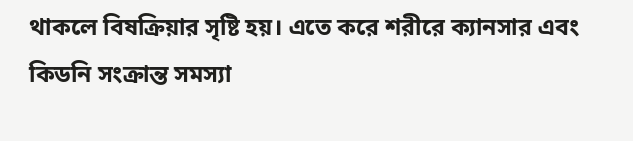থাকলে বিষক্রিয়ার সৃষ্টি হয়। এতে করে শরীরে ক্যানসার এবং কিডনি সংক্রান্ত সমস্যা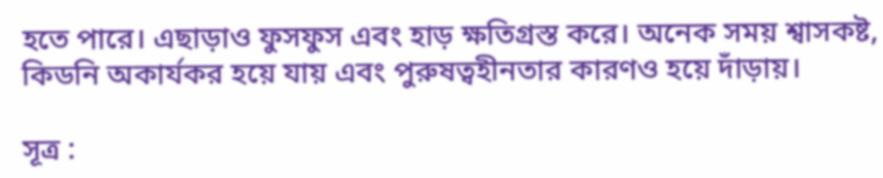হতে পারে। এছাড়াও ফুসফুস এবং হাড় ক্ষতিগ্রস্ত করে। অনেক সময় শ্বাসকষ্ট, কিডনি অকার্যকর হয়ে যায় এবং পুরুষত্বহীনতার কারণও হয়ে দাঁড়ায়।

সূত্র :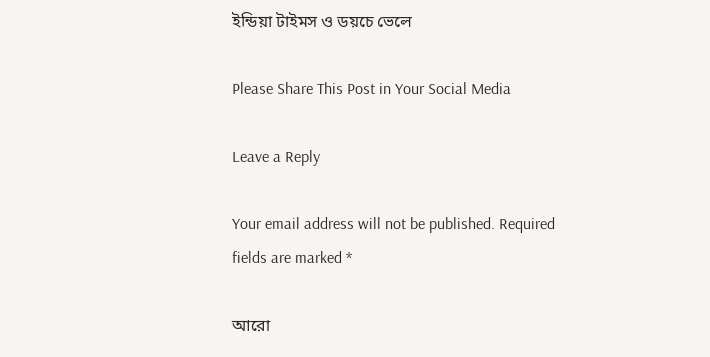ইন্ডিয়া টাইমস ও ডয়চে ভেলে

Please Share This Post in Your Social Media

Leave a Reply

Your email address will not be published. Required fields are marked *

আরো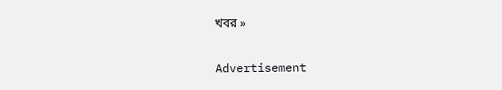খবর »

Advertisement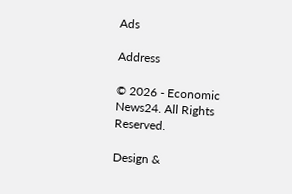Ads

Address

© 2026 - Economic News24. All Rights Reserved.

Design &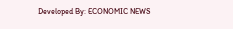Developed By: ECONOMIC NEWS